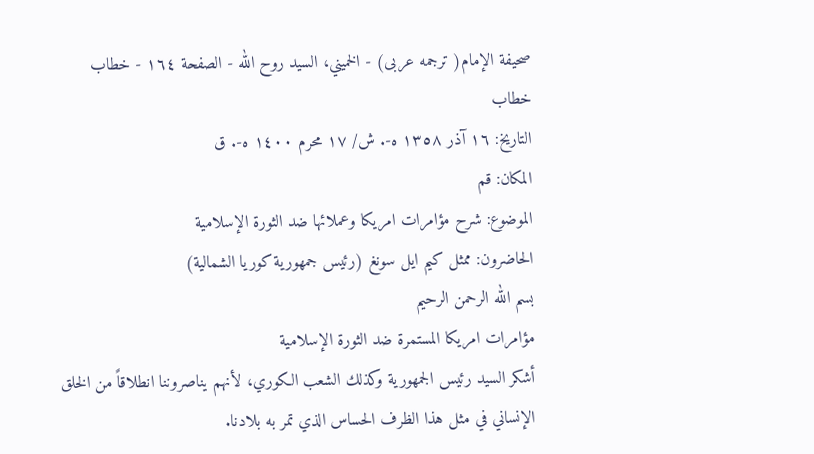صحيفة الإمام( ترجمه عربى) - الخميني، السيد روح الله - الصفحة ١٦٤ - خطاب
خطاب
التاريخ: ١٦ آذر ١٣٥٨ ه-. ش/ ١٧ محرم ١٤٠٠ ه-. ق
المكان: قم
الموضوع: شرح مؤامرات امريكا وعملائها ضد الثورة الإسلامية
الحاضرون: ممثل كيم ايل سونغ (رئيس جمهورية كوريا الشمالية)
بسم الله الرحمن الرحيم
مؤامرات امريكا المستمرة ضد الثورة الإسلامية
أشكر السيد رئيس الجمهورية وكذلك الشعب الكوري، لأنهم يناصروننا انطلاقاً من الخلق الإنساني في مثل هذا الظرف الحساس الذي تمر به بلادنا.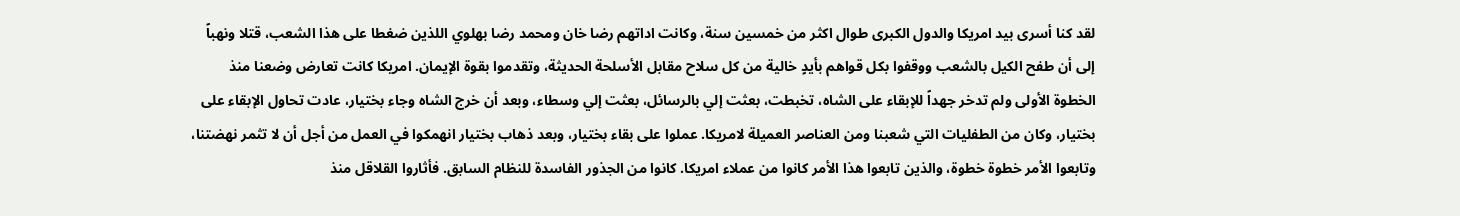لقد كنا أسرى بيد امريكا والدول الكبرى طوال اكثر من خمسين سنة، وكانت اداتهم رضا خان ومحمد رضا بهلوي اللذين ضغطا على هذا الشعب، قتلا ونهباً إلى أن طفح الكيل بالشعب ووقفوا بكل قواهم بأيدٍ خالية من كل سلاح مقابل الأسلحة الحديثة، وتقدموا بقوة الإيمان. امريكا كانت تعارض وضعنا منذ الخطوة الأولى ولم تدخر جهداً للإبقاء على الشاه، تخبطت، بعثت إلي بالرسائل، بعثت إلي وسطاء، وبعد أن خرج الشاه وجاء بختيار، عادت تحاول الإبقاء على بختيار، وكان من الطفليات التي شعبنا ومن العناصر العميلة لامريكا. عملوا على بقاء بختيار، وبعد ذهاب بختيار انهمكوا في العمل من أجل أن لا تثمر نهضتنا، وتابعوا الأمر خطوة خطوة، والذين تابعوا هذا الأمر كانوا من عملاء امريكا. كانوا من الجذور الفاسدة للنظام السابق. فأثاروا القلاقل منذ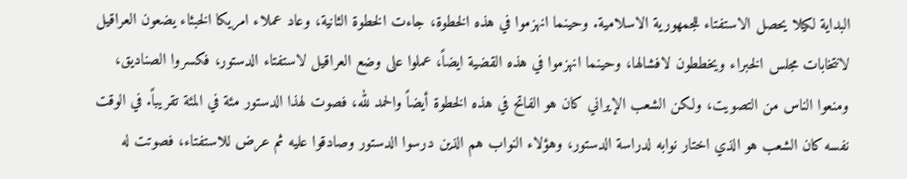البداية لكيلا يحصل الاستفتاء للجمهورية الاسلامية. وحينما انهزموا في هذه الخطوة، جاءت الخطوة الثانية، وعاد عملاء امريكا الخبثاء يضعون العراقيل لانتخابات مجلس الخبراء ويخططون لافشالها، وحينما انهزموا في هذه القضية ايضاً، عملوا على وضع العراقيل لاستفتاء الدستور، فكسروا الصناديق، ومنعوا الناس من التصويت، ولكن الشعب الإيراني كان هو الفاتح في هذه الخطوة أيضاً والحمد لله، فصوت لهذا الدستور مئة في المئة تقريباً. في الوقت نفسه كان الشعب هو الذي اختار نوابه لدراسة الدستور، وهؤلاء النواب هم الذين درسوا الدستور وصادقوا عليه ثم عرض للاستفتاء، فصوتت له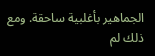الجماهير بأغلبية ساحقة. ومع ذلك لم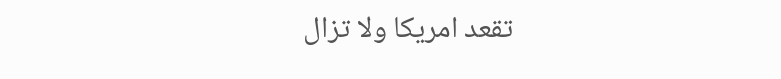تقعد امريكا ولا تزال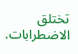تختلق الاضطرابات.